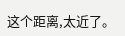这个距离,太近了。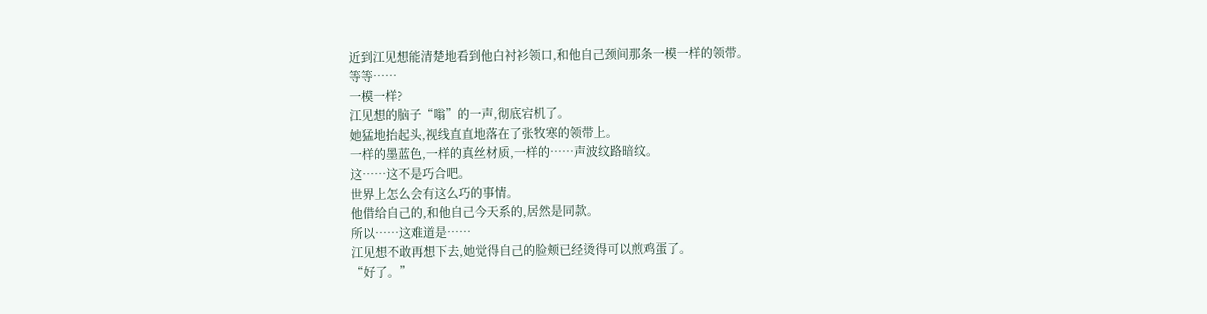近到江见想能清楚地看到他白衬衫领口,和他自己颈间那条一模一样的领带。
等等……
一模一样?
江见想的脑子“嗡”的一声,彻底宕机了。
她猛地抬起头,视线直直地落在了张牧寒的领带上。
一样的墨蓝色,一样的真丝材质,一样的……声波纹路暗纹。
这……这不是巧合吧。
世界上怎么会有这么巧的事情。
他借给自己的,和他自己今天系的,居然是同款。
所以……这难道是……
江见想不敢再想下去,她觉得自己的脸颊已经烫得可以煎鸡蛋了。
“好了。”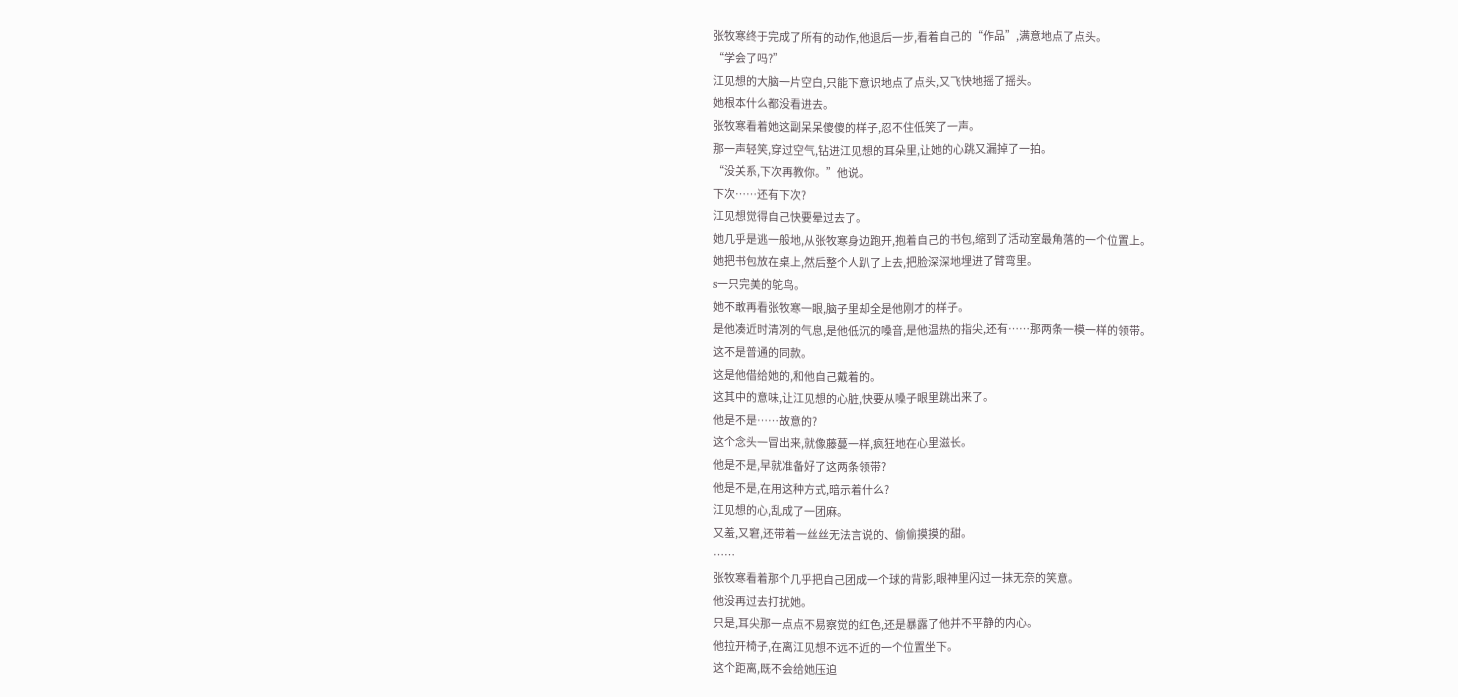张牧寒终于完成了所有的动作,他退后一步,看着自己的“作品”,满意地点了点头。
“学会了吗?”
江见想的大脑一片空白,只能下意识地点了点头,又飞快地摇了摇头。
她根本什么都没看进去。
张牧寒看着她这副呆呆傻傻的样子,忍不住低笑了一声。
那一声轻笑,穿过空气,钻进江见想的耳朵里,让她的心跳又漏掉了一拍。
“没关系,下次再教你。”他说。
下次……还有下次?
江见想觉得自己快要晕过去了。
她几乎是逃一般地,从张牧寒身边跑开,抱着自己的书包,缩到了活动室最角落的一个位置上。
她把书包放在桌上,然后整个人趴了上去,把脸深深地埋进了臂弯里。
s一只完美的鸵鸟。
她不敢再看张牧寒一眼,脑子里却全是他刚才的样子。
是他凑近时清冽的气息,是他低沉的嗓音,是他温热的指尖,还有……那两条一模一样的领带。
这不是普通的同款。
这是他借给她的,和他自己戴着的。
这其中的意味,让江见想的心脏,快要从嗓子眼里跳出来了。
他是不是……故意的?
这个念头一冒出来,就像藤蔓一样,疯狂地在心里滋长。
他是不是,早就准备好了这两条领带?
他是不是,在用这种方式,暗示着什么?
江见想的心,乱成了一团麻。
又羞,又窘,还带着一丝丝无法言说的、偷偷摸摸的甜。
……
张牧寒看着那个几乎把自己团成一个球的背影,眼神里闪过一抹无奈的笑意。
他没再过去打扰她。
只是,耳尖那一点点不易察觉的红色,还是暴露了他并不平静的内心。
他拉开椅子,在离江见想不远不近的一个位置坐下。
这个距离,既不会给她压迫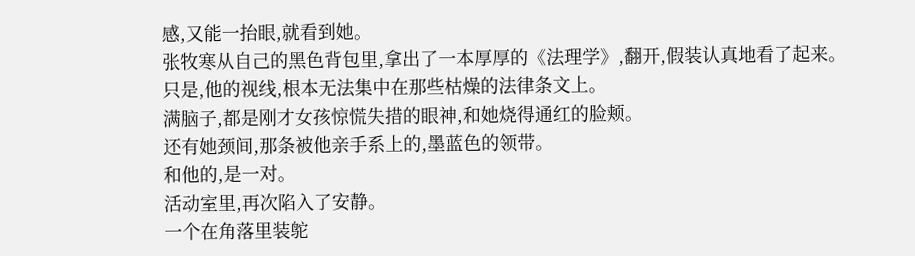感,又能一抬眼,就看到她。
张牧寒从自己的黑色背包里,拿出了一本厚厚的《法理学》,翻开,假装认真地看了起来。
只是,他的视线,根本无法集中在那些枯燥的法律条文上。
满脑子,都是刚才女孩惊慌失措的眼神,和她烧得通红的脸颊。
还有她颈间,那条被他亲手系上的,墨蓝色的领带。
和他的,是一对。
活动室里,再次陷入了安静。
一个在角落里装鸵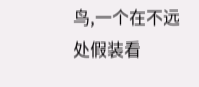鸟,一个在不远处假装看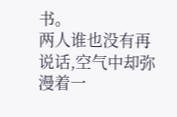书。
两人谁也没有再说话,空气中却弥漫着一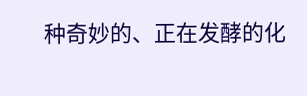种奇妙的、正在发酵的化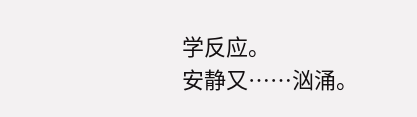学反应。
安静又……汹涌。